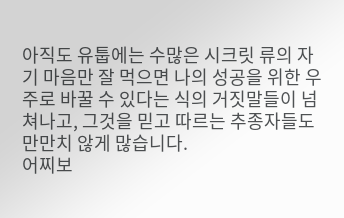아직도 유툽에는 수많은 시크릿 류의 자기 마음만 잘 먹으면 나의 성공을 위한 우주로 바꿀 수 있다는 식의 거짓말들이 넘쳐나고, 그것을 믿고 따르는 추종자들도 만만치 않게 많습니다.
어찌보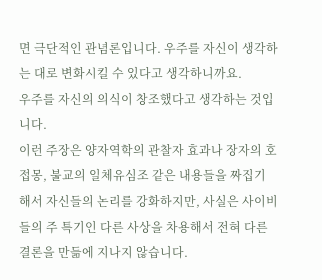면 극단적인 관념론입니다. 우주를 자신이 생각하는 대로 변화시킬 수 있다고 생각하니까요.
우주를 자신의 의식이 창조했다고 생각하는 것입니다.
이런 주장은 양자역학의 관찰자 효과나 장자의 호접몽, 불교의 일체유심조 같은 내용들을 짜집기 해서 자신들의 논리를 강화하지만, 사실은 사이비들의 주 특기인 다른 사상을 차용해서 전혀 다른 결론을 만듦에 지나지 않습니다.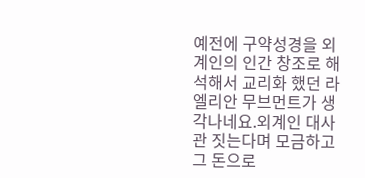예전에 구약성경을 외계인의 인간 창조로 해석해서 교리화 했던 라엘리안 무브먼트가 생각나네요.외계인 대사관 짓는다며 모금하고 그 돈으로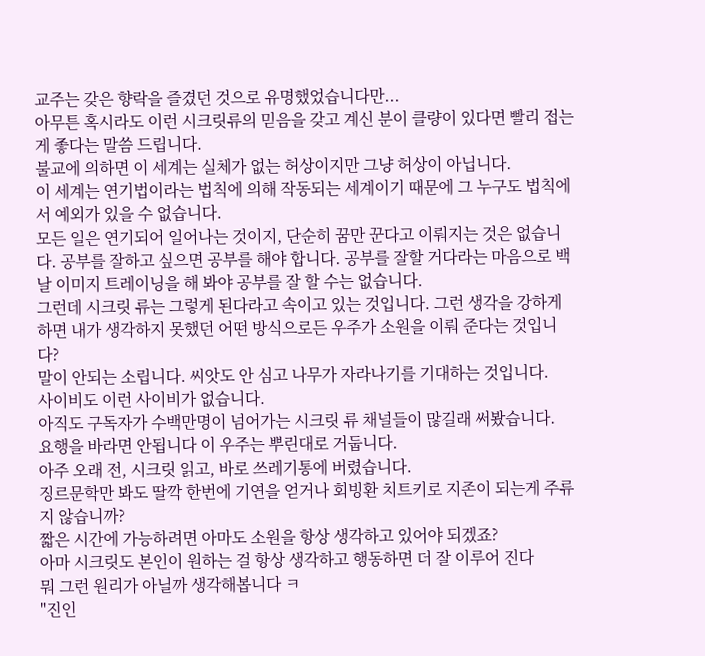교주는 갖은 향락을 즐겼던 것으로 유명했었습니다만...
아무튼 혹시라도 이런 시크릿류의 믿음을 갖고 계신 분이 클량이 있다면 빨리 접는 게 좋다는 말씀 드립니다.
불교에 의하면 이 세계는 실체가 없는 허상이지만 그냥 허상이 아닙니다.
이 세계는 연기법이라는 법칙에 의해 작동되는 세계이기 때문에 그 누구도 법칙에서 예외가 있을 수 없습니다.
모든 일은 연기되어 일어나는 것이지, 단순히 꿈만 꾼다고 이뤄지는 것은 없습니다. 공부를 잘하고 싶으면 공부를 해야 합니다. 공부를 잘할 거다라는 마음으로 백날 이미지 트레이닝을 해 봐야 공부를 잘 할 수는 없습니다.
그런데 시크릿 류는 그렇게 된다라고 속이고 있는 것입니다. 그런 생각을 강하게 하면 내가 생각하지 못했던 어떤 방식으로든 우주가 소원을 이뤄 준다는 것입니다?
말이 안되는 소립니다. 씨앗도 안 심고 나무가 자라나기를 기대하는 것입니다.
사이비도 이런 사이비가 없습니다.
아직도 구독자가 수백만명이 넘어가는 시크릿 류 채널들이 많길래 써봤습니다.
요행을 바라면 안됩니다 이 우주는 뿌린대로 거둡니다.
아주 오래 전, 시크릿 읽고, 바로 쓰레기통에 버렸습니다.
징르문학만 봐도 딸깍 한번에 기연을 얻거나 회빙환 치트키로 지존이 되는게 주류지 않습니까?
짧은 시간에 가능하려면 아마도 소원을 항상 생각하고 있어야 되겠죠?
아마 시크릿도 본인이 원하는 걸 항상 생각하고 행동하면 더 잘 이루어 진다
뭐 그런 원리가 아닐까 생각해봅니다 ㅋ
"진인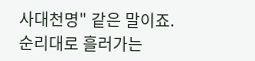사대천명" 같은 말이죠.
순리대로 흘러가는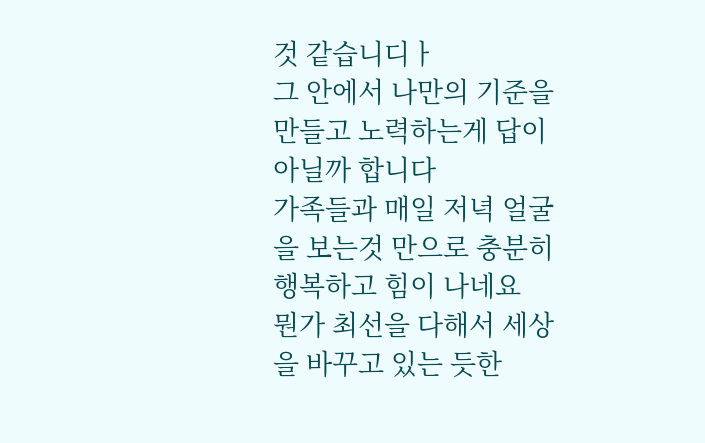것 같습니디ㅏ
그 안에서 나만의 기준을 만들고 노력하는게 답이 아닐까 합니다
가족들과 매일 저녁 얼굴을 보는것 만으로 충분히 행복하고 힘이 나네요
뭔가 최선을 다해서 세상을 바꾸고 있는 듯한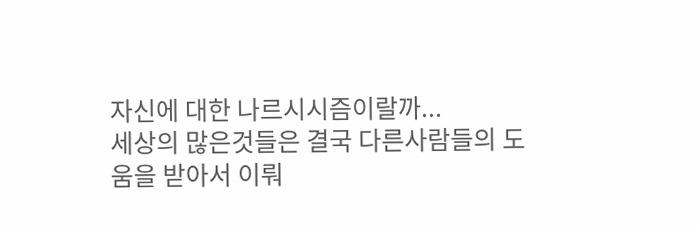자신에 대한 나르시시즘이랄까...
세상의 많은것들은 결국 다른사람들의 도움을 받아서 이뤄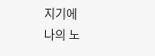지기에
나의 노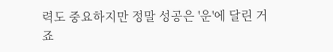력도 중요하지만 정말 성공은 '운'에 달린 거죠